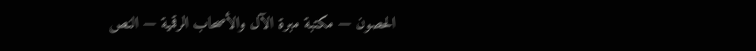الحصون — مكتبة مبرة الآل والأصحاب الرقمية — النص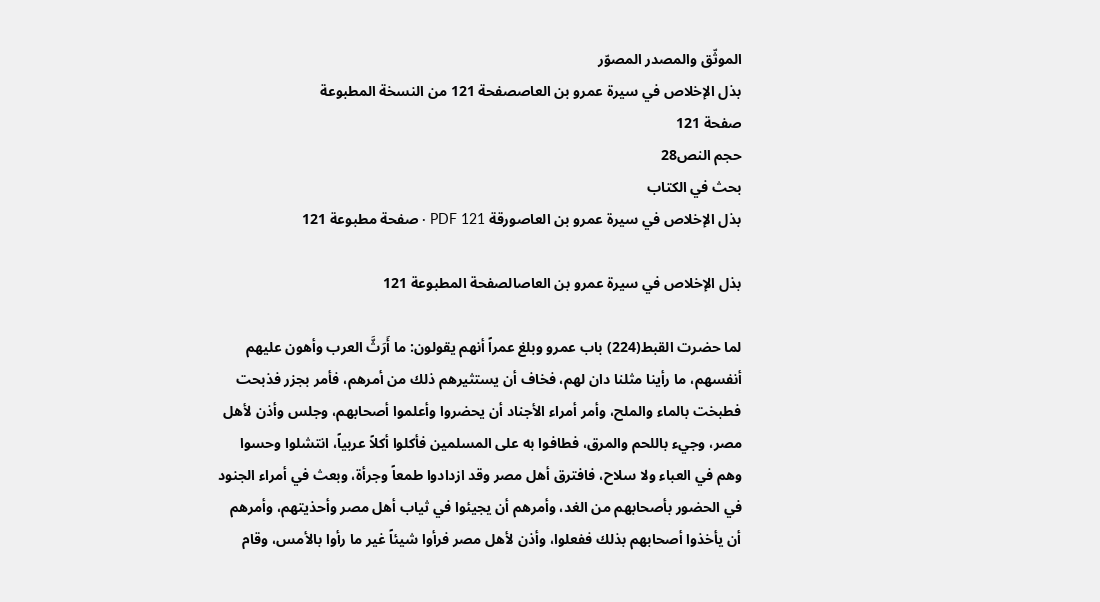الموثّق والمصدر المصوّر
بذل الإخلاص في سيرة عمرو بن العاصصفحة 121 من النسخة المطبوعة
صفحة 121
حجم النص28
بحث في الكتاب
بذل الإخلاص في سيرة عمرو بن العاصورقة PDF 121 · صفحة مطبوعة 121

بذل الإخلاص في سيرة عمرو بن العاصالصفحة المطبوعة 121

لما حضرت القبط(224) باب عمرو وبلغ عمراً أنهم يقولون: ما أَرَثَّ العرب وأهون عليهم أنفسهم، ما رأينا مثلنا دان لهم، فخاف أن يستثيرهم ذلك من أمرهم، فأمر بجزر فذبحت فطبخت بالماء والملح، وأمر أمراء الأجناد أن يحضروا وأعلموا أصحابهم، وجلس وأذن لأهل مصر، وجيء باللحم والمرق، فطافوا به على المسلمين فأكلوا أكلاً عربياً، انتشلوا وحسوا وهم في العباء ولا سلاح، فافترق أهل مصر وقد ازدادوا طمعاً وجرأة، وبعث في أمراء الجنود في الحضور بأصحابهم من الغد، وأمرهم أن يجيئوا في ثياب أهل مصر وأحذيتهم، وأمرهم أن يأخذوا أصحابهم بذلك ففعلوا، وأذن لأهل مصر فرأوا شيئاً غير ما رأوا بالأمس، وقام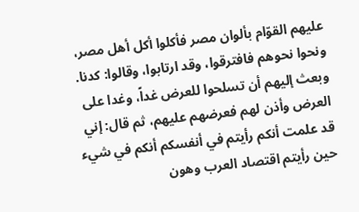عليهم القوّام بألوان مصر فأكلوا أكل أهل مصر، ونحوا نحوهم فافترقوا، وقد ارتابوا، وقالوا: كدنا. وبعث إليهم أن تسلحوا للعرض غداً، وغدا على العرض وأذن لهم فعرضهم عليهم، ثم قال: إني قد علمت أنكم رأيتم في أنفسكم أنكم في شيء حين رأيتم اقتصاد العرب وهون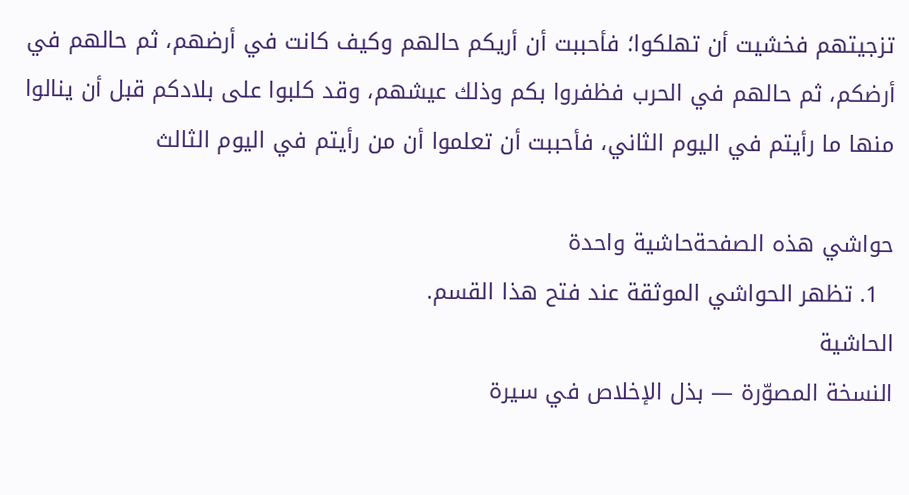تزجيتهم فخشيت أن تهلكوا؛ فأحببت أن أريكم حالهم وكيف كانت في أرضهم، ثم حالهم في أرضكم، ثم حالهم في الحرب فظفروا بكم وذلك عيشهم، وقد كلبوا على بلادكم قبل أن ينالوا منها ما رأيتم في اليوم الثاني، فأحببت أن تعلموا أن من رأيتم في اليوم الثالث

حواشي هذه الصفحةحاشية واحدة
  1. تظهر الحواشي الموثقة عند فتح هذا القسم.
الحاشية
النسخة المصوّرة — بذل الإخلاص في سيرة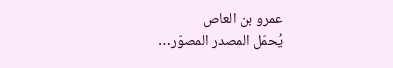عمرو بن العاص
يُحمّل المصدر المصوّر…